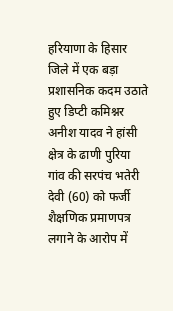हरियाणा के हिसार जिले में एक बड़ा प्रशासनिक कदम उठाते हुए डिप्टी कमिश्नर अनीश यादव ने हांसी क्षेत्र के ढाणी पुरिया गांव की सरपंच भतेरी देवी (60) को फर्जी शैक्षणिक प्रमाणपत्र लगाने के आरोप में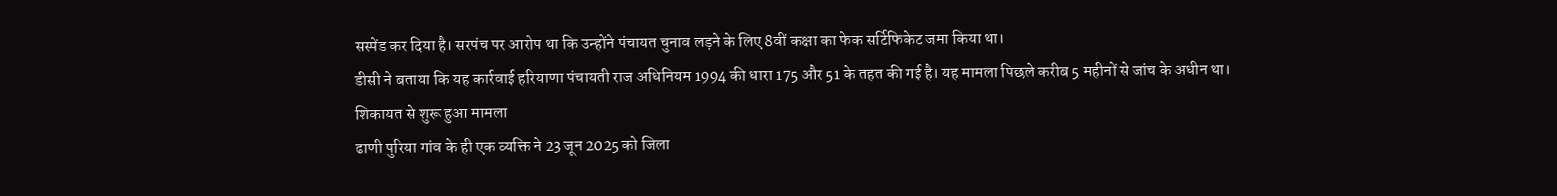सस्पेंड कर दिया है। सरपंच पर आरोप था कि उन्होंने पंचायत चुनाव लड़ने के लिए 8वीं कक्षा का फेक सर्टिफिकेट जमा किया था।
डीसी ने बताया कि यह कार्रवाई हरियाणा पंचायती राज अधिनियम 1994 की धारा 175 और 51 के तहत की गई है। यह मामला पिछले करीब 5 महीनों से जांच के अधीन था।
शिकायत से शुरू हुआ मामला
ढाणी पुरिया गांव के ही एक व्यक्ति ने 23 जून 2025 को जिला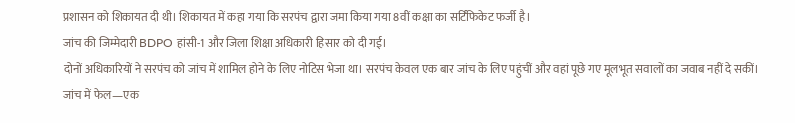प्रशासन को शिकायत दी थी। शिकायत में कहा गया कि सरपंच द्वारा जमा किया गया 8वीं कक्षा का सर्टिफिकेट फर्जी है।
जांच की जिम्मेदारी BDPO हांसी-1 और जिला शिक्षा अधिकारी हिसार को दी गई।
दोनों अधिकारियों ने सरपंच को जांच में शामिल होने के लिए नोटिस भेजा था। सरपंच केवल एक बार जांच के लिए पहुंचीं और वहां पूछे गए मूलभूत सवालों का जवाब नहीं दे सकीं।
जांच में फेल—एक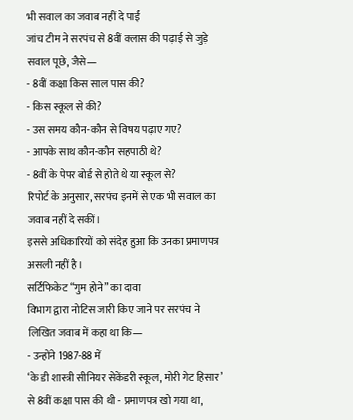भी सवाल का जवाब नहीं दे पाईं
जांच टीम ने सरपंच से 8वीं क्लास की पढ़ाई से जुड़े सवाल पूछे, जैसे—
- 8वीं कक्षा किस साल पास की?
- किस स्कूल से की?
- उस समय कौन-कौन से विषय पढ़ाए गए?
- आपके साथ कौन-कौन सहपाठी थे?
- 8वीं के पेपर बोर्ड से होते थे या स्कूल से?
रिपोर्ट के अनुसार, सरपंच इनमें से एक भी सवाल का जवाब नहीं दे सकीं।
इससे अधिकारियों को संदेह हुआ कि उनका प्रमाणपत्र असली नहीं है।
सर्टिफिकेट “गुम होने” का दावा
विभाग द्वारा नोटिस जारी किए जाने पर सरपंच ने लिखित जवाब में कहा था कि—
- उन्होंने 1987-88 में
‘के डी शास्त्री सीनियर सेकेंडरी स्कूल, मोरी गेट हिसार’
से 8वीं कक्षा पास की थी - प्रमाणपत्र खो गया था,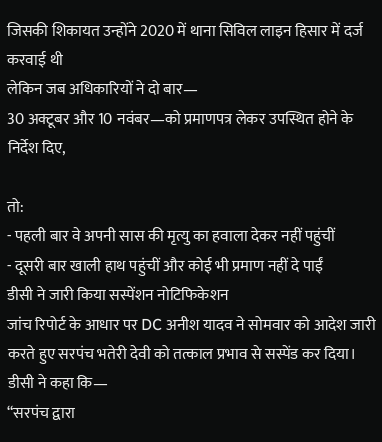जिसकी शिकायत उन्होंने 2020 में थाना सिविल लाइन हिसार में दर्ज करवाई थी
लेकिन जब अधिकारियों ने दो बार—
30 अक्टूबर और 10 नवंबर—को प्रमाणपत्र लेकर उपस्थित होने के निर्देश दिए,

तो:
- पहली बार वे अपनी सास की मृत्यु का हवाला देकर नहीं पहुंचीं
- दूसरी बार खाली हाथ पहुंचीं और कोई भी प्रमाण नहीं दे पाईं
डीसी ने जारी किया सस्पेंशन नोटिफिकेशन
जांच रिपोर्ट के आधार पर DC अनीश यादव ने सोमवार को आदेश जारी करते हुए सरपंच भतेरी देवी को तत्काल प्रभाव से सस्पेंड कर दिया।
डीसी ने कहा कि—
“सरपंच द्वारा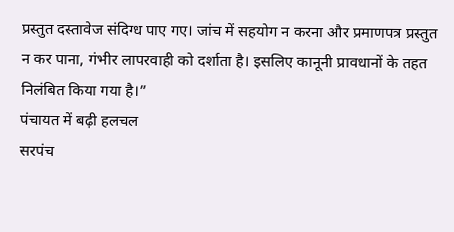प्रस्तुत दस्तावेज संदिग्ध पाए गए। जांच में सहयोग न करना और प्रमाणपत्र प्रस्तुत न कर पाना, गंभीर लापरवाही को दर्शाता है। इसलिए कानूनी प्रावधानों के तहत निलंबित किया गया है।”
पंचायत में बढ़ी हलचल
सरपंच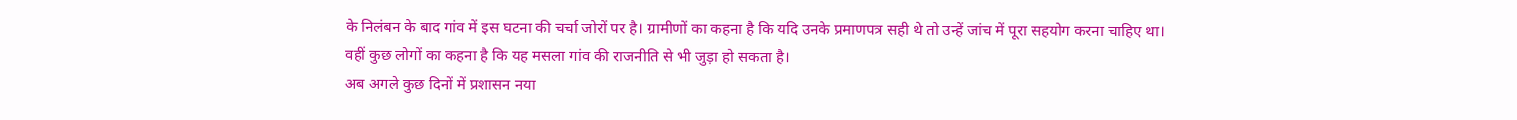के निलंबन के बाद गांव में इस घटना की चर्चा जोरों पर है। ग्रामीणों का कहना है कि यदि उनके प्रमाणपत्र सही थे तो उन्हें जांच में पूरा सहयोग करना चाहिए था।
वहीं कुछ लोगों का कहना है कि यह मसला गांव की राजनीति से भी जुड़ा हो सकता है।
अब अगले कुछ दिनों में प्रशासन नया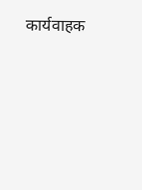कार्यवाहक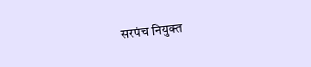सरपंच नियुक्त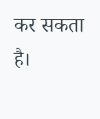कर सकता है।